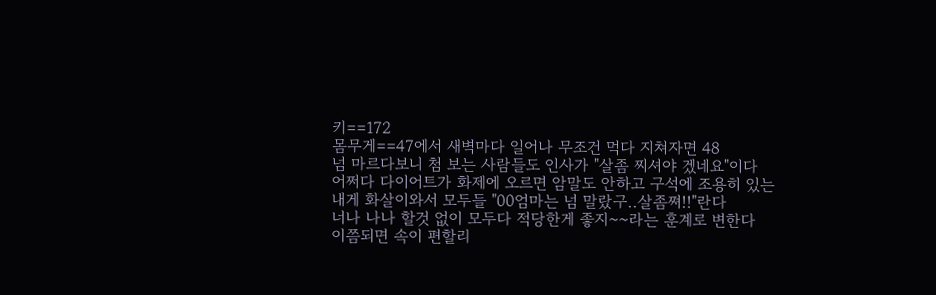키==172
몸무게==47에서 새벽마다 일어나 무조건 먹다 지쳐자면 48
넘 마르다보니 첨 보는 사람들도 인사가 "살좀 찌셔야 겠네요"이다
어쩌다 다이어트가 화제에 오르면 암말도 안하고 구석에 조용히 있는
내게 화살이와서 모두들 "00엄마는 넘 말랐구..살좀쪄!!"란다
너나 나나 할것 없이 모두다 적당한게 좋지~~라는 훈계로 변한다
이쯤되면 속이 편할리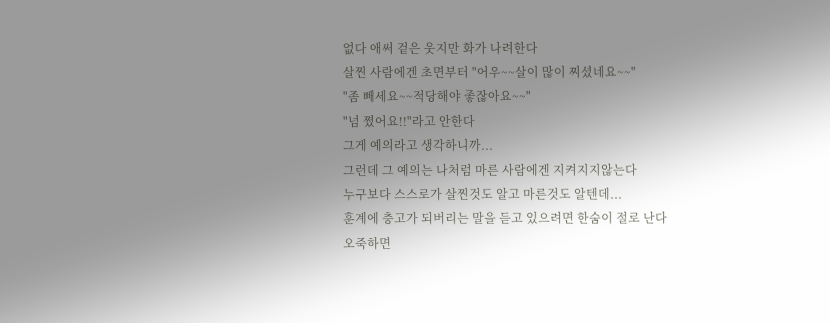없다 애써 겉은 웃지만 화가 나려한다
살찐 사람에겐 초면부터 "어우~~살이 많이 찌셨네요~~"
"좀 빼세요~~적당해야 좋잖아요~~"
"넘 쪘어요!!"라고 안한다
그게 예의라고 생각하니까...
그런데 그 예의는 나처럼 마른 사람에겐 지켜지지않는다
누구보다 스스로가 살찐것도 알고 마른것도 알텐데...
훈계에 충고가 되버리는 말을 듣고 있으려면 한숨이 절로 난다
오죽하면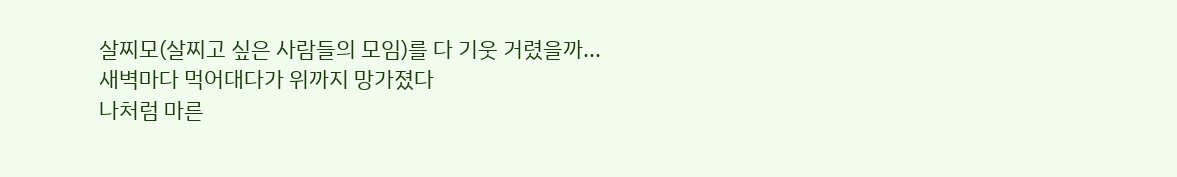살찌모(살찌고 싶은 사람들의 모임)를 다 기웃 거렸을까...
새벽마다 먹어대다가 위까지 망가졌다
나처럼 마른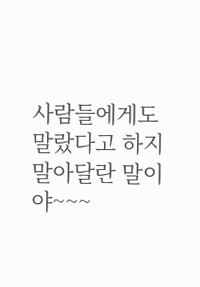사람들에게도 말랐다고 하지 말아달란 말이야~~~